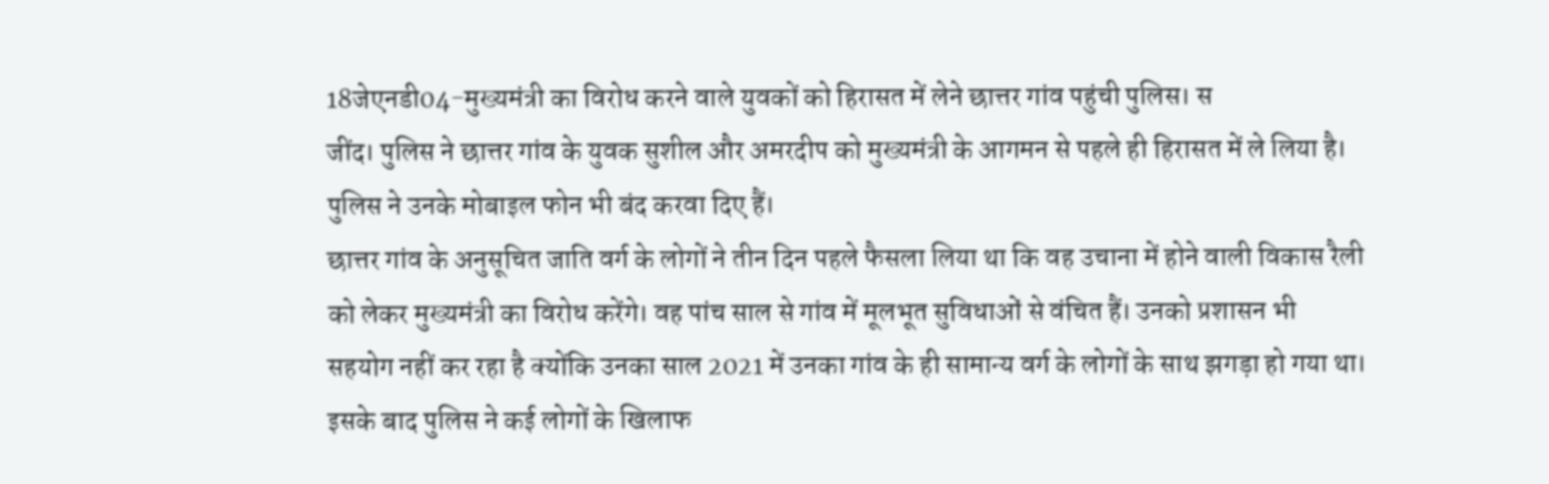18जेएनडी04-मुख्यमंत्री का विरोध करने वाले युवकों को हिरासत में लेने छात्तर गांव पहुंची पुलिस। स
जींद। पुलिस ने छात्तर गांव के युवक सुशील और अमरदीप को मुख्यमंत्री के आगमन से पहले ही हिरासत में ले लिया है। पुलिस ने उनके मोबाइल फोन भी बंद करवा दिए हैं।
छात्तर गांव के अनुसूचित जाति वर्ग के लोगों ने तीन दिन पहले फैसला लिया था कि वह उचाना में होने वाली विकास रैली को लेकर मुख्यमंत्री का विरोध करेंगे। वह पांच साल से गांव में मूलभूत सुविधाओं से वंचित हैं। उनको प्रशासन भी सहयोग नहीं कर रहा है क्योंकि उनका साल 2021 में उनका गांव के ही सामान्य वर्ग के लोगों के साथ झगड़ा हो गया था। इसके बाद पुलिस ने कई लोगों के खिलाफ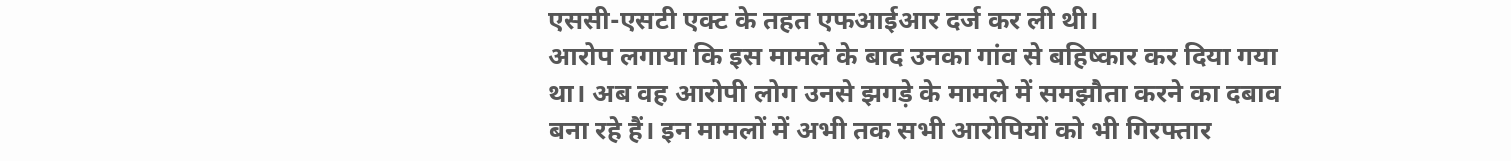एससी-एसटी एक्ट के तहत एफआईआर दर्ज कर ली थी।
आरोप लगाया कि इस मामले के बाद उनका गांव से बहिष्कार कर दिया गया था। अब वह आरोपी लोग उनसे झगड़े के मामले में समझौता करने का दबाव बना रहे हैं। इन मामलों में अभी तक सभी आरोपियों को भी गिरफ्तार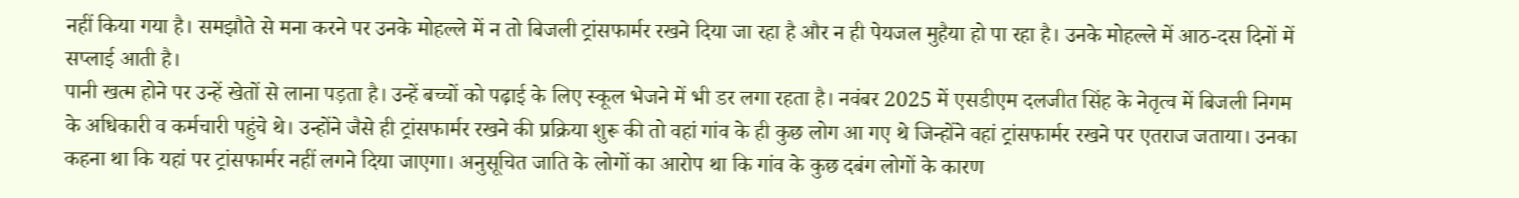नहीं किया गया है। समझौते से मना करने पर उनके मोहल्ले में न तो बिजली ट्रांसफार्मर रखने दिया जा रहा है और न ही पेयजल मुहैया हो पा रहा है। उनके मोहल्ले में आठ-दस दिनों में सप्लाई आती है।
पानी खत्म होने पर उन्हें खेतों से लाना पड़ता है। उन्हें बच्चों को पढ़ाई के लिए स्कूल भेजने में भी डर लगा रहता है। नवंबर 2025 में एसडीएम दलजीत सिंह के नेतृत्व में बिजली निगम के अधिकारी व कर्मचारी पहुंचे थे। उन्होंने जैसे ही ट्रांसफार्मर रखने की प्रक्रिया शुरू की तो वहां गांव के ही कुछ लोग आ गए थे जिन्होंने वहां ट्रांसफार्मर रखने पर एतराज जताया। उनका कहना था कि यहां पर ट्रांसफार्मर नहीं लगने दिया जाएगा। अनुसूचित जाति के लोगों का आरोप था कि गांव के कुछ दबंग लोगों के कारण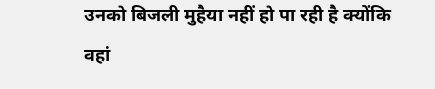उनको बिजली मुहैया नहीं हो पा रही है क्योंकि वहां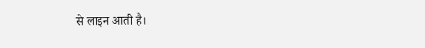से लाइन आती है।